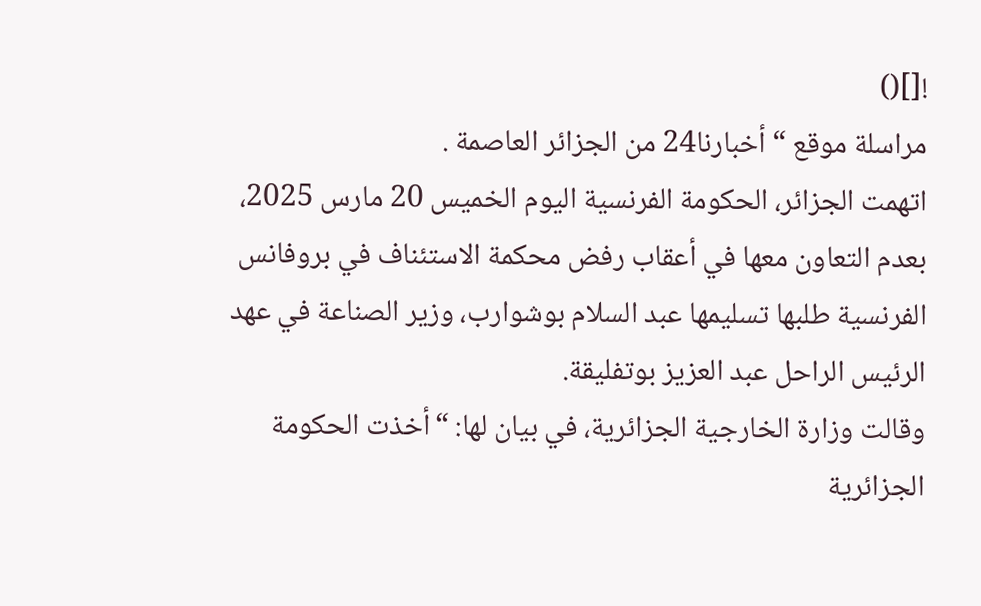![]()
مراسلة موقع “أخبارنا24 من الجزائر العاصمة .
اتهمت الجزائر، الحكومة الفرنسية اليوم الخميس 20 مارس 2025، بعدم التعاون معها في أعقاب رفض محكمة الاستئناف في بروفانس الفرنسية طلبها تسليمها عبد السلام بوشوارب، وزير الصناعة في عهد الرئيس الراحل عبد العزيز بوتفليقة.
وقالت وزارة الخارجية الجزائرية، في بيان لها: “أخذت الحكومة الجزائرية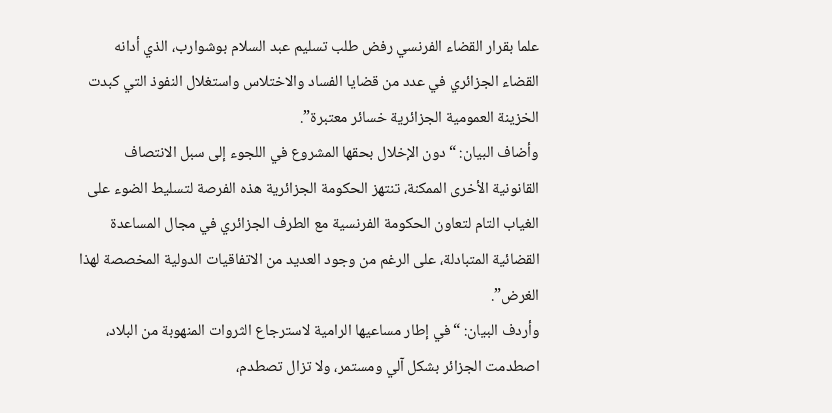علما بقرار القضاء الفرنسي رفض طلب تسليم عبد السلام بوشوارب، الذي أدانه القضاء الجزائري في عدد من قضايا الفساد والاختلاس واستغلال النفوذ التي كبدت الخزينة العمومية الجزائرية خسائر معتبرة”.
وأضاف البيان: “دون الإخلال بحقها المشروع في اللجوء إلى سبل الانتصاف القانونية الأخرى الممكنة، تنتهز الحكومة الجزائرية هذه الفرصة لتسليط الضوء على الغياب التام لتعاون الحكومة الفرنسية مع الطرف الجزائري في مجال المساعدة القضائية المتبادلة، على الرغم من وجود العديد من الاتفاقيات الدولية المخصصة لهذا الغرض”.
وأردف البيان: “في إطار مساعيها الرامية لاسترجاع الثروات المنهوبة من البلاد، اصطدمت الجزائر بشكل آلي ومستمر، ولا تزال تصطدم،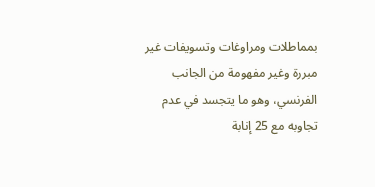بمماطلات ومراوغات وتسويفات غير مبررة وغير مفهومة من الجانب الفرنسي، وهو ما يتجسد في عدم تجاوبه مع 25 إنابة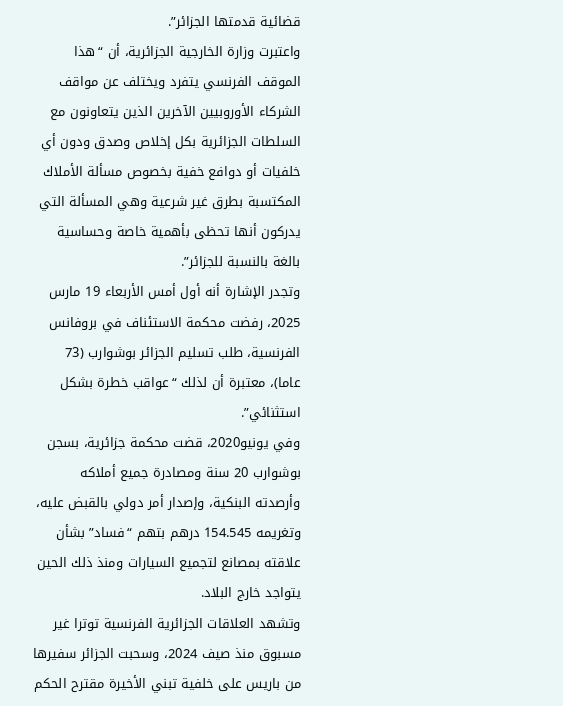قضائية قدمتها الجزائر”.
واعتبرت وزارة الخارجية الجزائرية، أن “هذا الموقف الفرنسي يتفرد ويختلف عن مواقف الشركاء الأوروبيين الآخرين الذين يتعاونون مع السلطات الجزائرية بكل إخلاص وصدق ودون أي خلفيات أو دوافع خفية بخصوص مسألة الأملاك المكتسبة بطرق غير شرعية وهي المسألة التي يدركون أنها تحظى بأهمية خاصة وحساسية بالغة بالنسبة للجزائر”.
وتجدر الإشارة أنه أول أمس الأربعاء 19 مارس 2025، رفضت محكمة الاستئناف في بروفانس الفرنسية، طلب تسليم الجزائر بوشوارب (73 عاما)، معتبرة أن لذلك “عواقب خطرة بشكل استثنائي”.
وفي يونيو2020، قضت محكمة جزائرية، بسجن بوشوارب 20 سنة ومصادرة جميع أملاكه وأرصدته البنكية، وإصدار أمر دولي بالقبض عليه، وتغريمه 154.545 درهم بتهم “فساد” بشأن علاقته بمصانع لتجميع السيارات ومنذ ذلك الحين يتواجد خارج البلاد.
وتشهد العلاقات الجزائرية الفرنسية توترا غير مسبوق منذ صيف 2024، وسحبت الجزائر سفيرها من باريس على خلفية تبني الأخيرة مقترح الحكم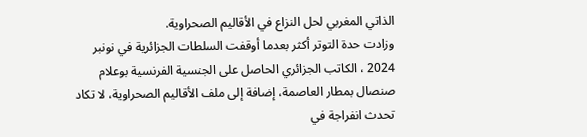الذاتي المغربي لحل النزاع في الأقاليم الصحراوية.
وزادت حدة التوتر أكثر بعدما أوقفت السلطات الجزائرية في نونبر 2024 ، الكاتب الجزائري الحاصل على الجنسية الفرنسية بوعلام صنصال بمطار العاصمة، إضافة إلى ملف الأقاليم الصحراوية، لا تكاد تحدث انفراجة في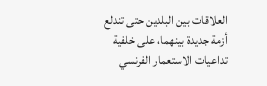العلاقات بين البلدين حتى تندلع أزمة جديدة بينهما، على خلفية تداعيات الاستعمار الفرنسي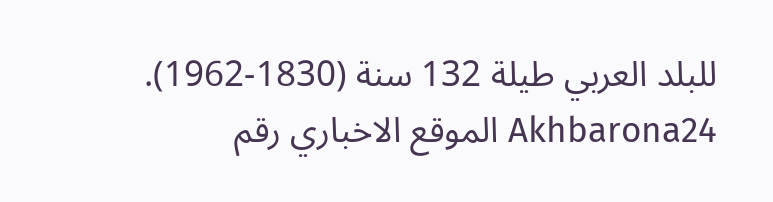للبلد العربي طيلة 132 سنة (1830-1962).
Akhbarona24 الموقع الاخباري رقم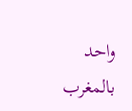واحد بالمغرب